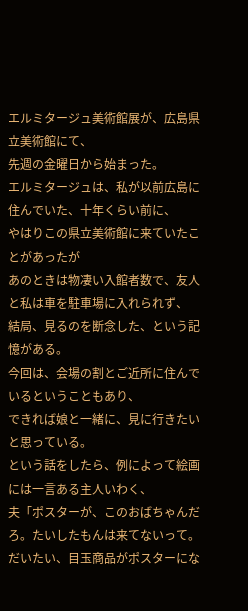エルミタージュ美術館展が、広島県立美術館にて、
先週の金曜日から始まった。
エルミタージュは、私が以前広島に住んでいた、十年くらい前に、
やはりこの県立美術館に来ていたことがあったが
あのときは物凄い入館者数で、友人と私は車を駐車場に入れられず、
結局、見るのを断念した、という記憶がある。
今回は、会場の割とご近所に住んでいるということもあり、
できれば娘と一緒に、見に行きたいと思っている。
という話をしたら、例によって絵画には一言ある主人いわく、
夫「ポスターが、このおばちゃんだろ。たいしたもんは来てないって。
だいたい、目玉商品がポスターにな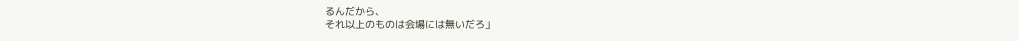るんだから、
それ以上のものは会場には無いだろ」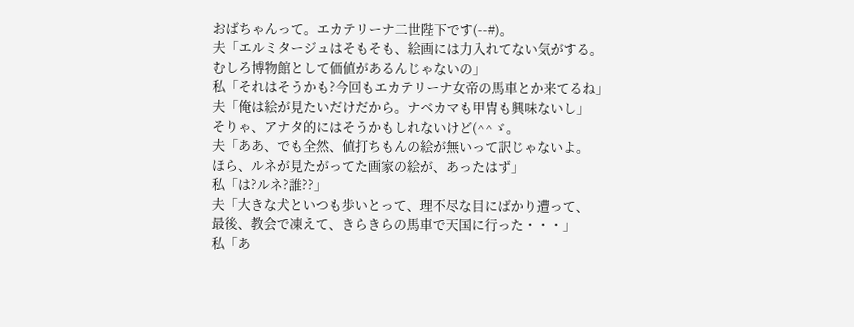おばちゃんって。エカテリーナ二世陛下です(--#)。
夫「エルミタージュはそもそも、絵画には力入れてない気がする。
むしろ博物館として価値があるんじゃないの」
私「それはそうかも?今回もエカテリーナ女帝の馬車とか来てるね」
夫「俺は絵が見たいだけだから。ナベカマも甲冑も興味ないし」
そりゃ、アナタ的にはそうかもしれないけど(^^ゞ。
夫「ああ、でも全然、値打ちもんの絵が無いって訳じゃないよ。
ほら、ルネが見たがってた画家の絵が、あったはず」
私「は?ルネ?誰??」
夫「大きな犬といつも歩いとって、理不尽な目にばかり遭って、
最後、教会で凍えて、きらきらの馬車で天国に行った・・・」
私「あ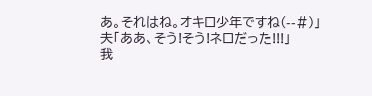あ。それはね。オキロ少年ですね(--#)」
夫「ああ、そう!そう!ネロだった!!!」
我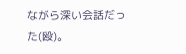ながら深い会話だった(殴)。